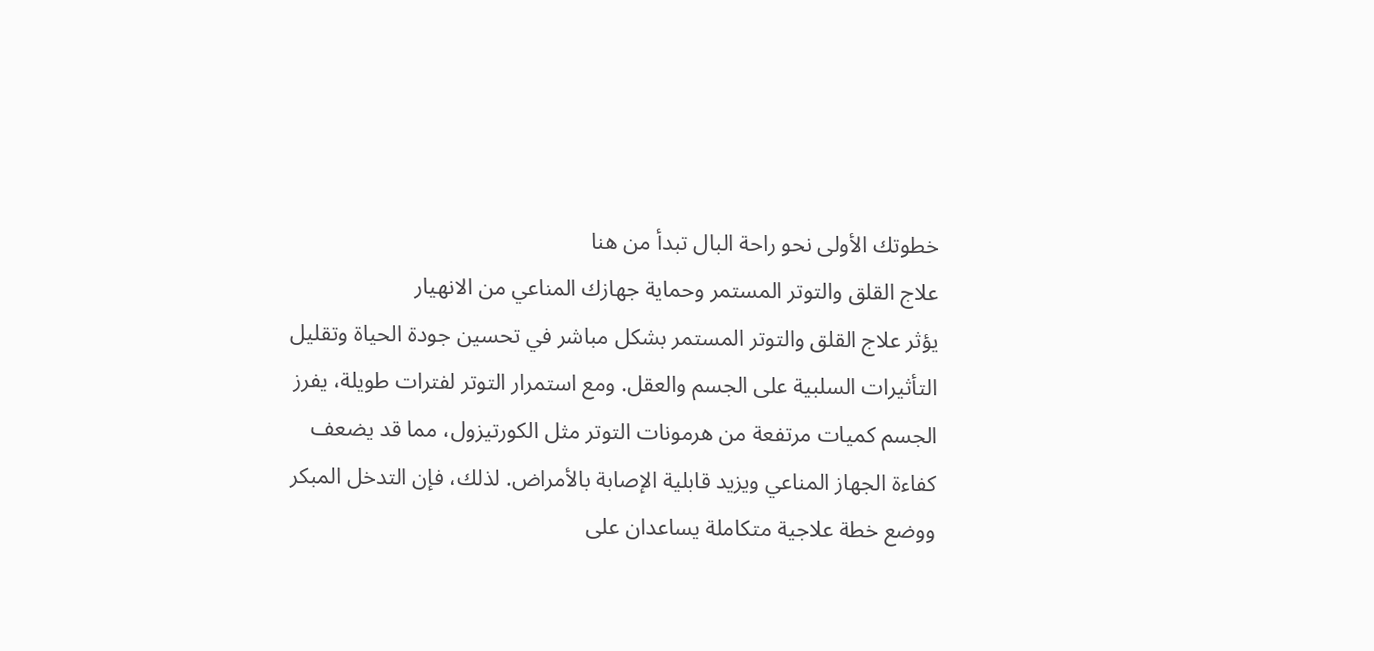خطوتك الأولى نحو راحة البال تبدأ من هنا
علاج القلق والتوتر المستمر وحماية جهازك المناعي من الانهيار
يؤثر علاج القلق والتوتر المستمر بشكل مباشر في تحسين جودة الحياة وتقليل التأثيرات السلبية على الجسم والعقل. ومع استمرار التوتر لفترات طويلة، يفرز الجسم كميات مرتفعة من هرمونات التوتر مثل الكورتيزول، مما قد يضعف كفاءة الجهاز المناعي ويزيد قابلية الإصابة بالأمراض. لذلك، فإن التدخل المبكر ووضع خطة علاجية متكاملة يساعدان على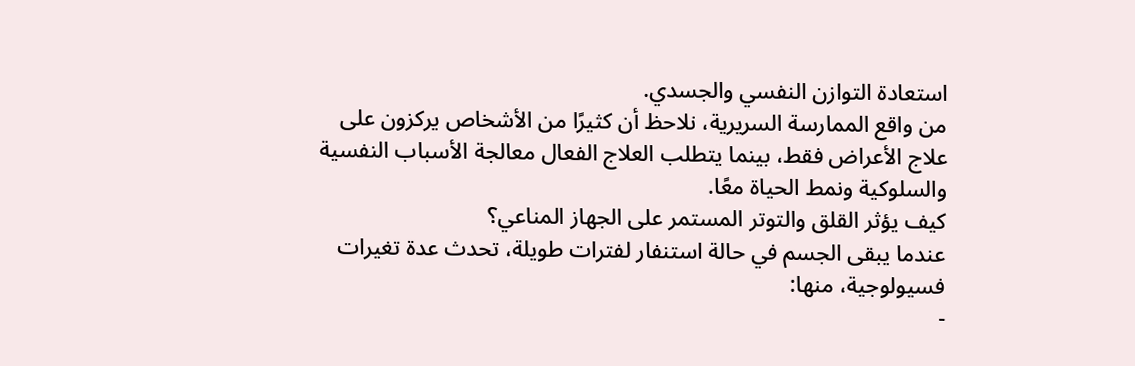استعادة التوازن النفسي والجسدي.
من واقع الممارسة السريرية، نلاحظ أن كثيرًا من الأشخاص يركزون على علاج الأعراض فقط، بينما يتطلب العلاج الفعال معالجة الأسباب النفسية والسلوكية ونمط الحياة معًا.
كيف يؤثر القلق والتوتر المستمر على الجهاز المناعي؟
عندما يبقى الجسم في حالة استنفار لفترات طويلة، تحدث عدة تغيرات فسيولوجية، منها:
-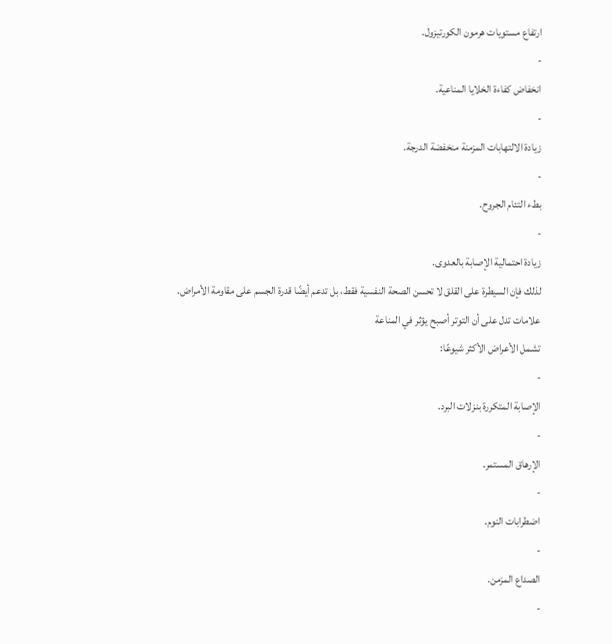ارتفاع مستويات هرمون الكورتيزول.
-
انخفاض كفاءة الخلايا المناعية.
-
زيادة الالتهابات المزمنة منخفضة الدرجة.
-
بطء التئام الجروح.
-
زيادة احتمالية الإصابة بالعدوى.
لذلك فإن السيطرة على القلق لا تحسن الصحة النفسية فقط، بل تدعم أيضًا قدرة الجسم على مقاومة الأمراض.
علامات تدل على أن التوتر أصبح يؤثر في المناعة
تشمل الأعراض الأكثر شيوعًا:
-
الإصابة المتكررة بنزلات البرد.
-
الإرهاق المستمر.
-
اضطرابات النوم.
-
الصداع المزمن.
-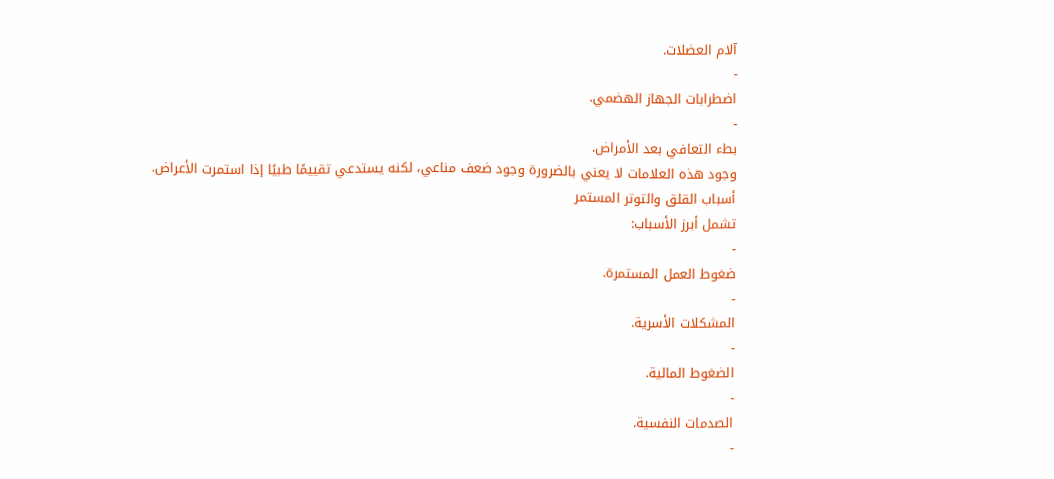آلام العضلات.
-
اضطرابات الجهاز الهضمي.
-
بطء التعافي بعد الأمراض.
وجود هذه العلامات لا يعني بالضرورة وجود ضعف مناعي، لكنه يستدعي تقييمًا طبيًا إذا استمرت الأعراض.
أسباب القلق والتوتر المستمر
تشمل أبرز الأسباب:
-
ضغوط العمل المستمرة.
-
المشكلات الأسرية.
-
الضغوط المالية.
-
الصدمات النفسية.
-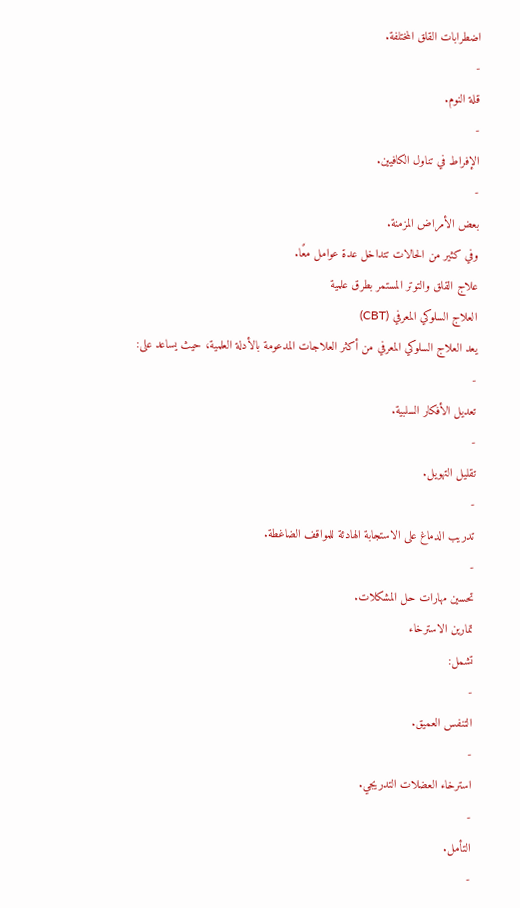اضطرابات القلق المختلفة.
-
قلة النوم.
-
الإفراط في تناول الكافيين.
-
بعض الأمراض المزمنة.
وفي كثير من الحالات تتداخل عدة عوامل معًا.
علاج القلق والتوتر المستمر بطرق علمية
العلاج السلوكي المعرفي (CBT)
يعد العلاج السلوكي المعرفي من أكثر العلاجات المدعومة بالأدلة العلمية، حيث يساعد على:
-
تعديل الأفكار السلبية.
-
تقليل التهويل.
-
تدريب الدماغ على الاستجابة الهادئة للمواقف الضاغطة.
-
تحسين مهارات حل المشكلات.
تمارين الاسترخاء
تشمل:
-
التنفس العميق.
-
استرخاء العضلات التدريجي.
-
التأمل.
-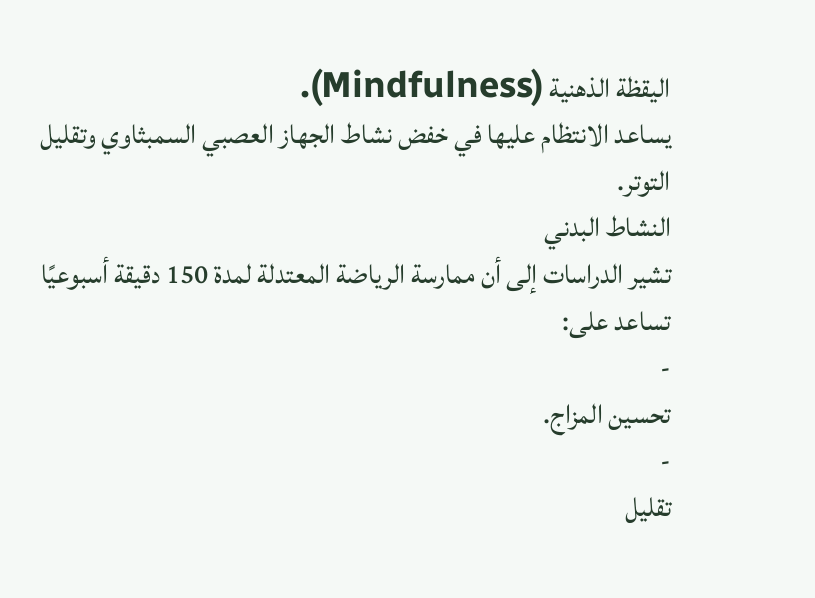اليقظة الذهنية (Mindfulness).
يساعد الانتظام عليها في خفض نشاط الجهاز العصبي السمبثاوي وتقليل التوتر.
النشاط البدني
تشير الدراسات إلى أن ممارسة الرياضة المعتدلة لمدة 150 دقيقة أسبوعيًا تساعد على:
-
تحسين المزاج.
-
تقليل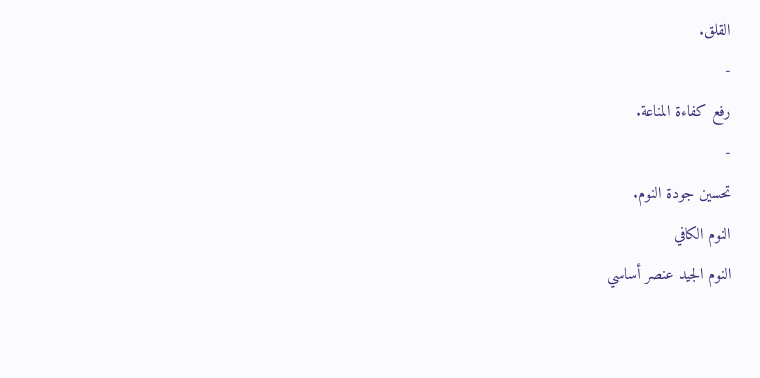القلق.
-
رفع كفاءة المناعة.
-
تحسين جودة النوم.
النوم الكافي
النوم الجيد عنصر أساسي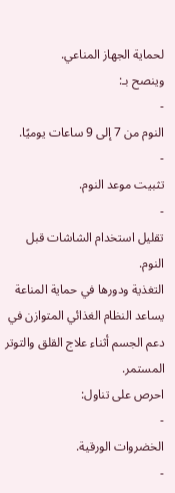لحماية الجهاز المناعي.
وينصح بـ:
-
النوم من 7 إلى 9 ساعات يوميًا.
-
تثبيت موعد النوم.
-
تقليل استخدام الشاشات قبل النوم.
التغذية ودورها في حماية المناعة
يساعد النظام الغذائي المتوازن في دعم الجسم أثناء علاج القلق والتوتر المستمر.
احرص على تناول:
-
الخضروات الورقية.
-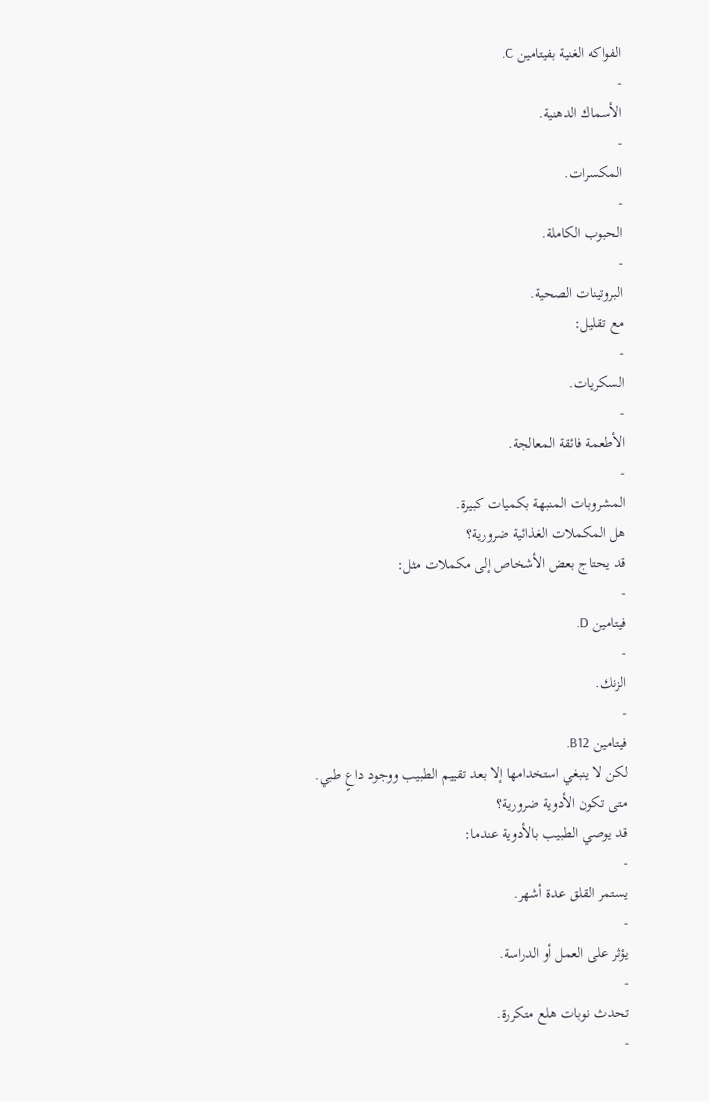الفواكه الغنية بفيتامين C.
-
الأسماك الدهنية.
-
المكسرات.
-
الحبوب الكاملة.
-
البروتينات الصحية.
مع تقليل:
-
السكريات.
-
الأطعمة فائقة المعالجة.
-
المشروبات المنبهة بكميات كبيرة.
هل المكملات الغذائية ضرورية؟
قد يحتاج بعض الأشخاص إلى مكملات مثل:
-
فيتامين D.
-
الزنك.
-
فيتامين B12.
لكن لا ينبغي استخدامها إلا بعد تقييم الطبيب ووجود داعٍ طبي.
متى تكون الأدوية ضرورية؟
قد يوصي الطبيب بالأدوية عندما:
-
يستمر القلق عدة أشهر.
-
يؤثر على العمل أو الدراسة.
-
تحدث نوبات هلع متكررة.
-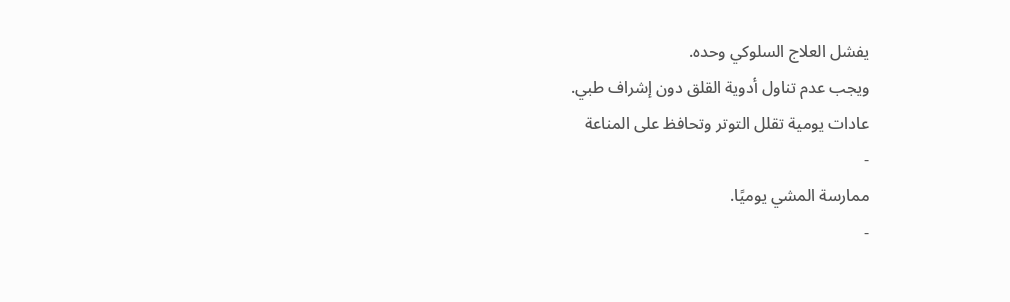يفشل العلاج السلوكي وحده.
ويجب عدم تناول أدوية القلق دون إشراف طبي.
عادات يومية تقلل التوتر وتحافظ على المناعة
-
ممارسة المشي يوميًا.
-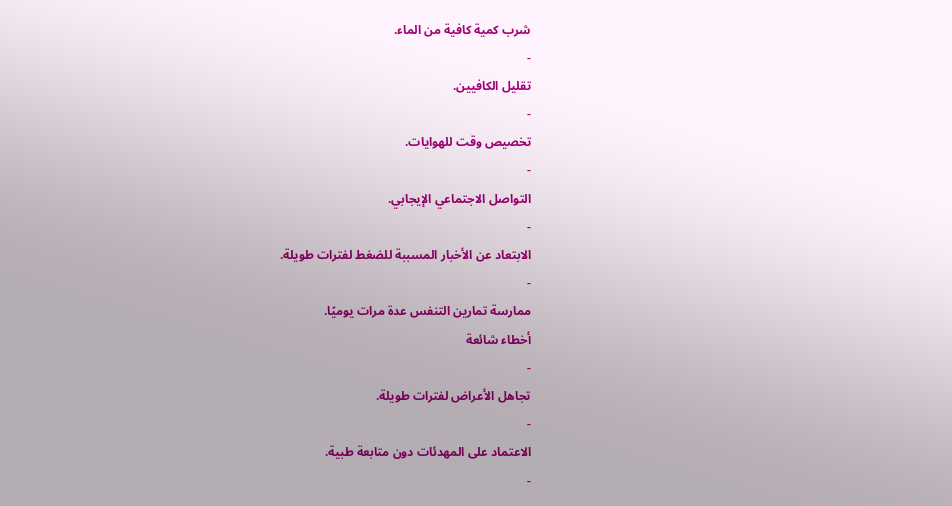شرب كمية كافية من الماء.
-
تقليل الكافيين.
-
تخصيص وقت للهوايات.
-
التواصل الاجتماعي الإيجابي.
-
الابتعاد عن الأخبار المسببة للضغط لفترات طويلة.
-
ممارسة تمارين التنفس عدة مرات يوميًا.
أخطاء شائعة
-
تجاهل الأعراض لفترات طويلة.
-
الاعتماد على المهدئات دون متابعة طبية.
-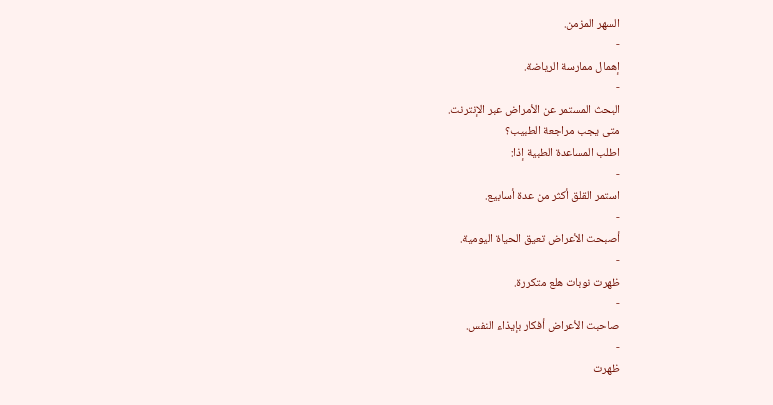السهر المزمن.
-
إهمال ممارسة الرياضة.
-
البحث المستمر عن الأمراض عبر الإنترنت.
متى يجب مراجعة الطبيب؟
اطلب المساعدة الطبية إذا:
-
استمر القلق أكثر من عدة أسابيع.
-
أصبحت الأعراض تعيق الحياة اليومية.
-
ظهرت نوبات هلع متكررة.
-
صاحبت الأعراض أفكار بإيذاء النفس.
-
ظهرت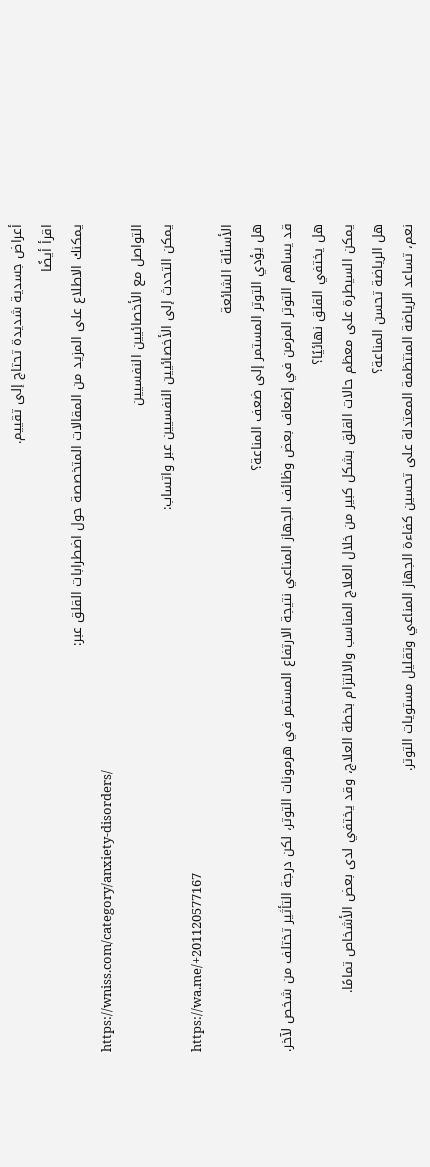أعراض جسدية شديدة تحتاج إلى تقييم.
اقرأ أيضًا
يمكنك الاطلاع على المزيد من المقالات المتخصصة حول اضطرابات القلق عبر:
https://wniss.com/category/anxiety-disorders/
التواصل مع الأخصائيين النفسيين
يمكن التحدث إلى الأخصائيين النفسيين عبر واتساب:
https://wa.me/+201120577167
الأسئلة الشائعة
هل يؤدي التوتر المستمر إلى ضعف المناعة؟
قد يساهم التوتر المزمن في إضعاف بعض وظائف الجهاز المناعي نتيجة الارتفاع المستمر في هرمونات التوتر، لكن درجة التأثير تختلف من شخص لآخر.
هل يختفي القلق نهائيًا؟
يمكن السيطرة على معظم حالات القلق بشكل كبير من خلال العلاج المناسب والالتزام بخطة العلاج، وقد يختفي لدى بعض الأشخاص تمامًا.
هل الرياضة تحسن المناعة؟
نعم، تساعد الرياضة المنتظمة المعتدلة على تحسين كفاءة الجهاز المناعي وتقليل مستويات التوتر.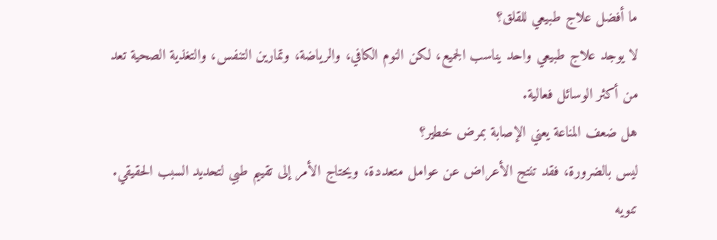ما أفضل علاج طبيعي للقلق؟
لا يوجد علاج طبيعي واحد يناسب الجميع، لكن النوم الكافي، والرياضة، وتمارين التنفس، والتغذية الصحية تعد من أكثر الوسائل فعالية.
هل ضعف المناعة يعني الإصابة بمرض خطير؟
ليس بالضرورة، فقد تنتج الأعراض عن عوامل متعددة، ويحتاج الأمر إلى تقييم طبي لتحديد السبب الحقيقي.
تنويه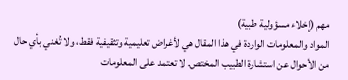مهم (إخلاء مسؤولية طبية)
المواد والمعلومات الواردة في هذا المقال هي لأغراض تعليمية وتثقيفية فقط، ولا تُغني بأي حال من الأحوال عن استشارة الطبيب المختص. لا تعتمد على المعلومات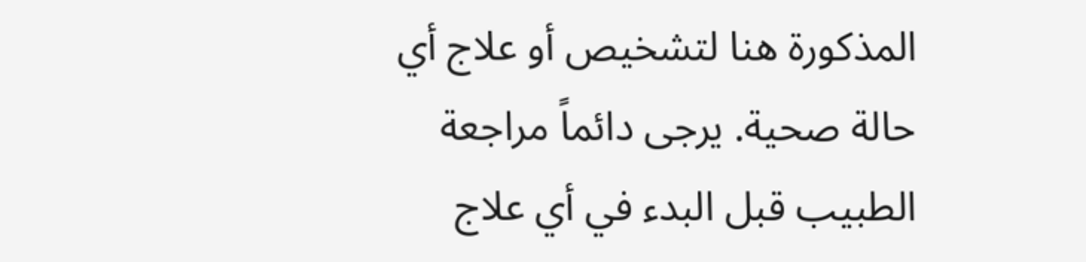المذكورة هنا لتشخيص أو علاج أي حالة صحية. يرجى دائماً مراجعة الطبيب قبل البدء في أي علاج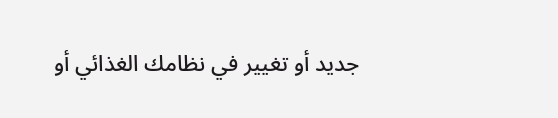جديد أو تغيير في نظامك الغذائي أو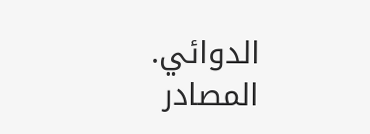الدوائي.
المصادر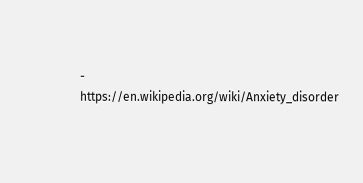-
https://en.wikipedia.org/wiki/Anxiety_disorder